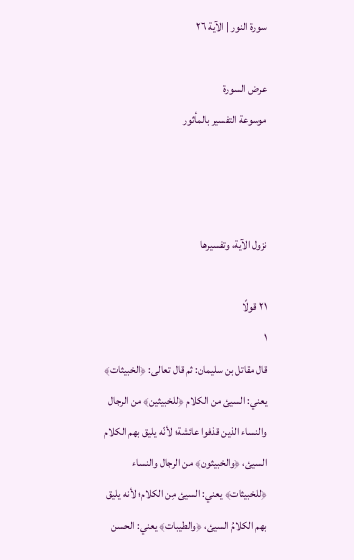سورة النور | الآية ٢٦

عرض السورة
موسوعة التفسير بالمأثور



نزول الآية، وتفسيرها

٢١ قولًا
١
قال مقاتل بن سليمان: ثم قال تعالى: ﴿الخبيثات﴾ يعني: السيئ من الكلام ﴿للخبيثين﴾ من الرجال والنساء الذين قذفوا عائشة؛ لأنّه يليق بهم الكلام السيئ، ﴿والخبيثون﴾ من الرجال والنساء ﴿للخبيثات﴾ يعني: السيئ مِن الكلام؛ لأنه يليق بهم الكلامُ السيئ، ﴿والطيبات﴾ يعني: الحسن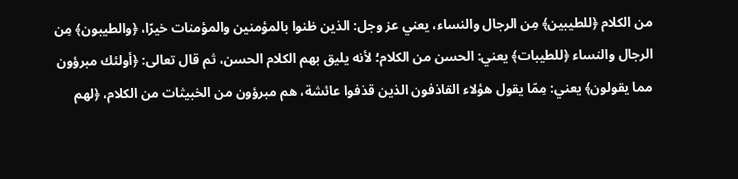من الكلام ﴿للطيبين﴾ مِن الرجال والنساء، يعني عز وجل: الذين ظنوا بالمؤمنين والمؤمنات خيرًا، ﴿والطيبون﴾ مِن الرجال والنساء ﴿للطيبات﴾ يعني: الحسن من الكلام؛ لأنه يليق بهم الكلام الحسن، ثم قال تعالى: ﴿أولئك مبرؤون مما يقولون﴾ يعني: مِمّا يقول هؤلاء القاذفون الذين قذفوا عائشة، هم مبرؤون من الخبيثات من الكلام، ﴿لهم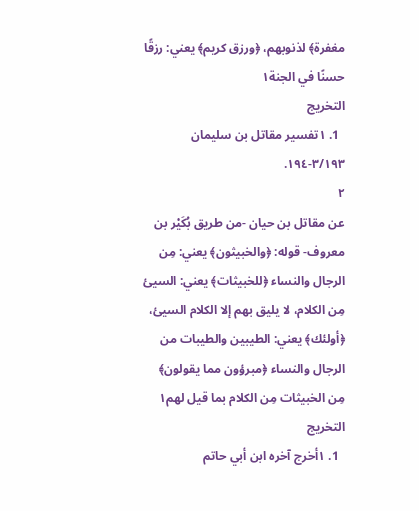مغفرة﴾ لذنوبهم، ﴿ورزق كريم﴾ يعني: رزقًا حسنًا في الجنة١
التخريج
  1. ١تفسير مقاتل بن سليمان ٣/١٩٣-١٩٤.
٢
عن مقاتل بن حيان -من طريق بُكَيْر بن معروف- قوله: ﴿والخبيثون﴾ يعني: مِن الرجال والنساء ﴿للخبيثات﴾ يعني: السيئ مِن الكلام، لا يليق بهم إلا الكلام السيئ، ﴿أولئك﴾ يعني: الطيبين والطيبات من الرجال والنساء ﴿مبرؤون مما يقولون﴾ مِن الخبيثات مِن الكلام بما قيل لهم١
التخريج
  1. ١أخرج آخره ابن أبي حاتم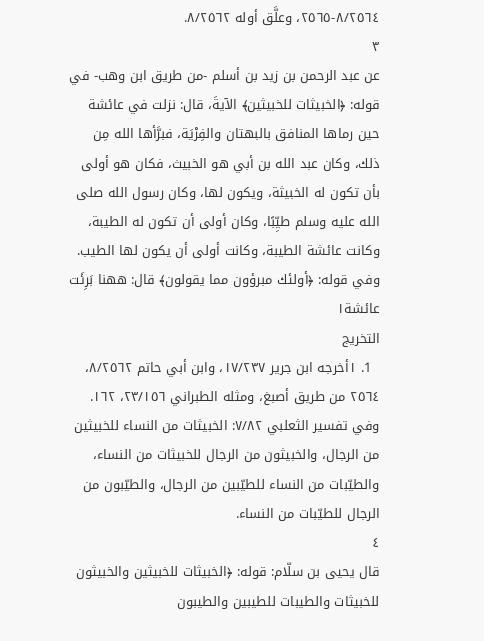٨/٢٥٦٤-٢٥٦٥، وعلَّق أوله ٨/٢٥٦٢.
٣
عن عبد الرحمن بن زيد بن أسلم -من طريق ابن وهب- في قوله: ﴿الخبيثات للخبيثين﴾ الآيةَ، قال: نزلت في عائشة حين رماها المنافق بالبهتان والفِرْيَة، فبرَّأها الله مِن ذلك، وكان عبد الله بن أبي هو الخبيث، فكان هو أولى بأن تكون له الخبيثة، ويكون لها، وكان رسول الله صلى الله عليه وسلم طيِّبًا، وكان أولى أن تكون له الطيبة، وكانت عائشة الطيبة، وكانت أولى أن يكون لها الطيب. وفي قوله: ﴿أولئك مبرؤون مما يقولون﴾ قال: ههنا بَرِئَت عائشة١
التخريج
  1. ١أخرجه ابن جرير ١٧/٢٣٧، وابن أبي حاتم ٨/٢٥٦٢، ٢٥٦٤ من طريق أصبغ، ومثله الطبراني ٢٣/١٥٦، ١٦٢. وفي تفسير الثعلبي ٧/٨٢: الخبيثات من النساء للخبيثين من الرجال، والخبيثون من الرجال للخبيثات من النساء، والطيّبات من النساء للطيّبين من الرجال، والطيّبون من الرجال للطيّبات من النساء.
٤
قال يحيى بن سلّام: قوله: ﴿الخبيثات للخبيثين والخبيثون للخبيثات والطيبات للطيبين والطيبون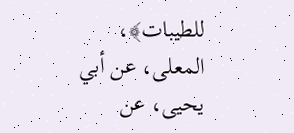للطيبات﴾، المعلى، عن أبي يحيى، عن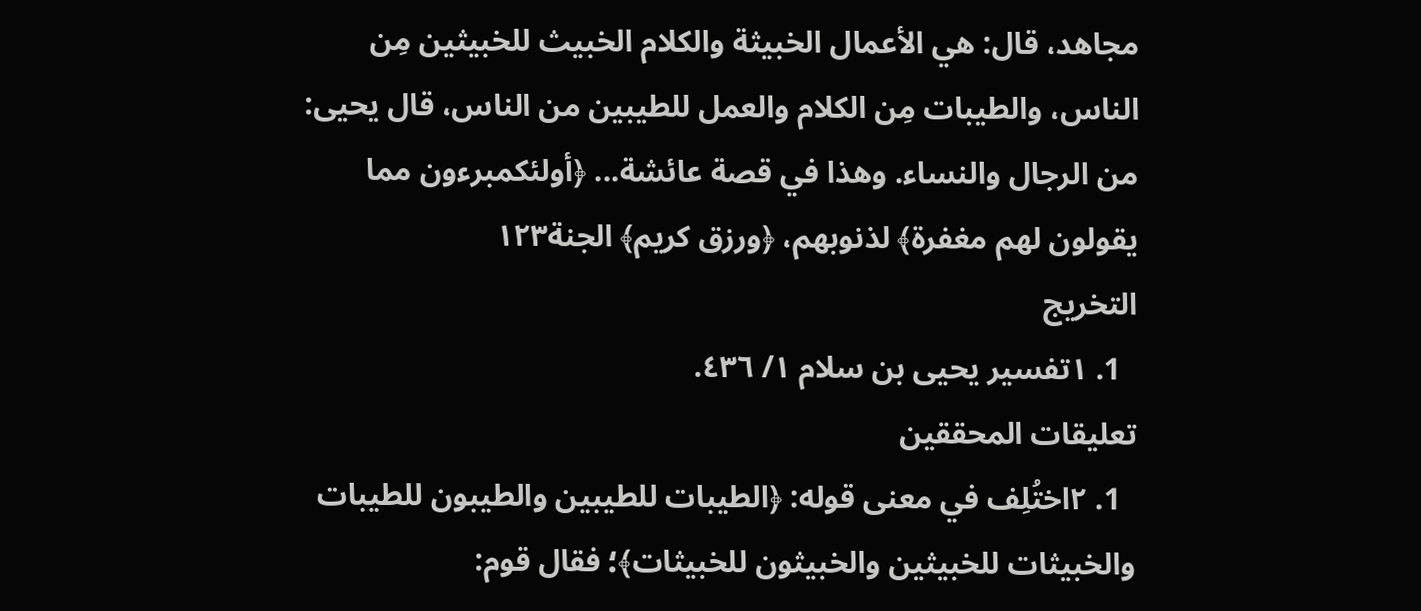مجاهد، قال: هي الأعمال الخبيثة والكلام الخبيث للخبيثين مِن الناس، والطيبات مِن الكلام والعمل للطيبين من الناس، قال يحيى: من الرجال والنساء. وهذا في قصة عائشة... ﴿أولئكمبرءون مما يقولون لهم مغفرة﴾ لذنوبهم، ﴿ورزق كريم﴾ الجنة١٢٣
التخريج
  1. ١تفسير يحيى بن سلام ١/ ٤٣٦.
تعليقات المحققين
  1. ٢اختُلِف في معنى قوله: ﴿الطيبات للطيبين والطيبون للطيبات والخبيثات للخبيثين والخبيثون للخبيثات﴾؛ فقال قوم: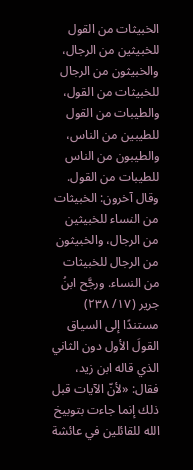الخبيثات من القول للخبيثين من الرجال، والخبيثون من الرجال للخبيثات من القول، والطيبات من القول للطيبين من الناس، والطيبون من الناس للطيبات من القول. وقال آخرون: الخبيثات من النساء للخبيثين من الرجال، والخبيثون من الرجال للخبيثات من النساء. ورجَّح ابنُ جرير (١٧/ ٢٣٨) مستندًا إلى السياق القولَ الأول دون الثاني الذي قاله ابن زيد، فقال: «لأنّ الآيات قبل ذلك إنما جاءت بتوبيخ الله للقائلين في عائشة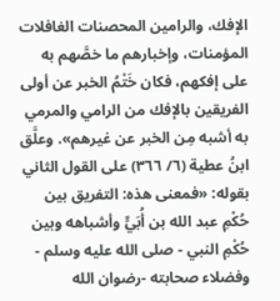الإفك، والرامين المحصنات الغافلات المؤمنات، وإخبارهم ما خصَّهم به على إفكهم، فكان خَتْمُ الخبر عن أولى الفريقين بالإفك من الرامي والمرمي به أشبه مِن الخبر عن غيرهم». وعلَّق ابنُ عطية (٦/ ٣٦٦) على القول الثاني بقوله: «فمعنى هذه: التفريق بين حُكْمِ عبد الله بن أُبَيٍّ وأشباهه وبين حُكْمِ النبي - صلى الله عليه وسلم - وفضلاء صحابته -رضوان الله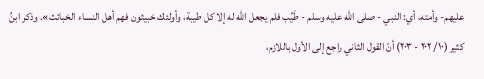عليهم- وأمته، أي: النبي - صلى الله عليه وسلم - طَيِّب فلم يجعل الله له إلا كل طيبة، وأولئك خبيثون فهم أهل النساء الخبائث». وذكر ابنُ كثير (١٠/ ٢٠٢ - ٢٠٣) أنّ القول الثاني راجع إلى الأول باللازم،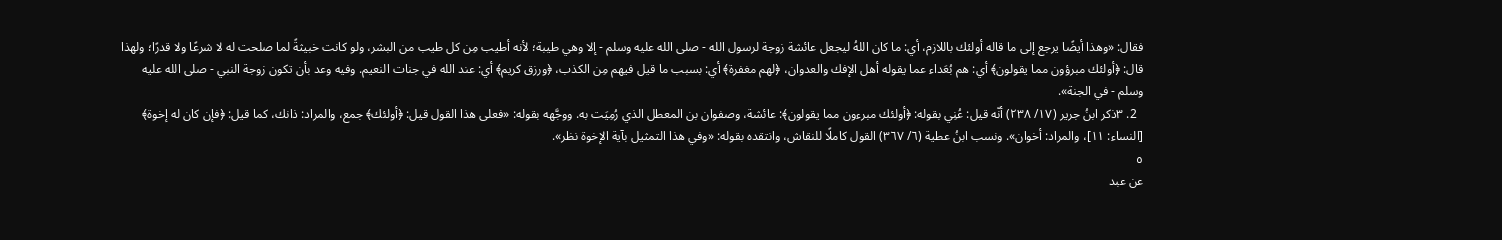فقال: «وهذا أيضًا يرجع إلى ما قاله أولئك باللازم، أي: ما كان اللهُ ليجعل عائشة زوجة لرسول الله - صلى الله عليه وسلم - إلا وهي طيبة؛ لأنه أطيب مِن كل طيب من البشر، ولو كانت خبيثةً لما صلحت له لا شرعًا ولا قدرًا؛ ولهذا قال: ﴿أولئك مبرؤون مما يقولون﴾ أي: هم بُعَداء عما يقوله أهل الإفك والعدوان، ﴿لهم مغفرة﴾ أي: بسبب ما قيل فيهم مِن الكذب، ﴿ورزق كريم﴾ أي: عند الله في جنات النعيم. وفيه وعد بأن تكون زوجة النبي - صلى الله عليه وسلم - في الجنة».
  2. ٣ذكر ابنُ جرير (١٧/ ٢٣٨) أنّه قيل: عُنِي بقوله: ﴿أولئك مبرءون مما يقولون﴾: عائشة، وصفوان بن المعطل الذي رُمِيَت به. ووجَّهه بقوله: «فعلى هذا القول قيل: ﴿أولئك﴾ جمع، والمراد: ذانك، كما قيل: ﴿فإن كان له إخوة﴾ [النساء: ١١]، والمراد: أخوان». ونسب ابنُ عطية (٦/ ٣٦٧) القول كاملًا للنقاش، وانتقده بقوله: «وفي هذا التمثيل بآية الإخوة نظر».
٥
عن عبد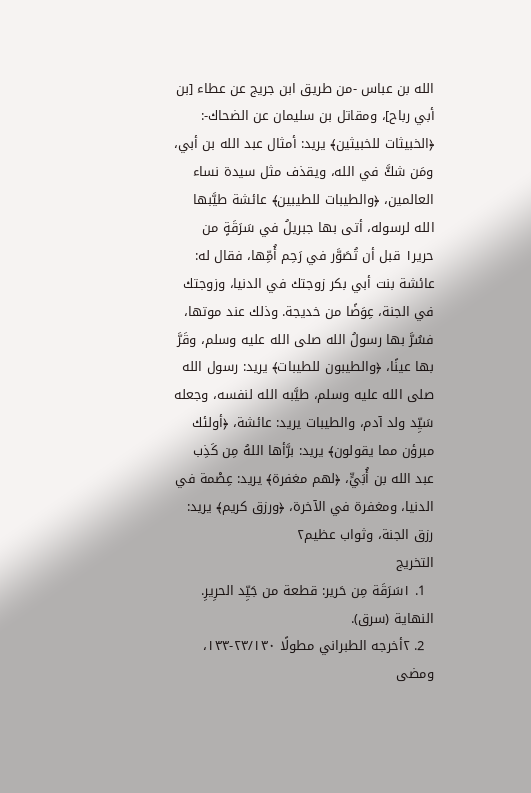الله بن عباس -من طريق ابن جريج عن عطاء [بن أبي رباح]، ومقاتل بن سليمان عن الضحاك-: ﴿الخبيثات للخبيثين﴾ يريد: أمثال عبد الله بن أبي، ومَن شكَّ في الله، ويقذف مثل سيدة نساء العالمين، ﴿والطيبات للطيبين﴾ عائشة طيَّبها الله لرسوله، أتى بها جبريلُ في سَرَقَةٍ من حرير١ قبل أن تُصَوَّر في رَحِم أُمِّها، فقال له: عائشة بنت أبي بكر زوجتك في الدنيا، وزوجتك في الجنة، عِوَضًا من خديجة. وذلك عند موتها، فسُرَّ بها رسولُ الله صلى الله عليه وسلم، وقَرَّ بها عينًا، ﴿والطيبون للطيبات﴾ يريد: رسول الله صلى الله عليه وسلم، طيَّبه الله لنفسه، وجعله سَيِّد ولد آدم، والطيبات يريد: عائشة، ﴿أولئك مبرؤن مما يقولون﴾ يريد: برَّأها اللهُ مِن كَذِب عبد الله بن أُبَيٍّ، ﴿لهم مغفرة﴾ يريد: عِصْمة في الدنيا، ومغفرة في الآخرة، ﴿ورزق كريم﴾ يريد: رزق الجنة، وثواب عظيم٢
التخريج
  1. ١سَرَقَة مِن حَرير: قطعة من جَيِّد الحرِيرِ. النهاية (سرق).
  2. ٢أخرجه الطبراني مطولًا ٢٣/١٣٠-١٣٣، ومضى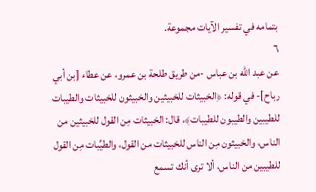بتمامه في تفسير الآيات مجموعة.
٦
عن عبد الله بن عباس -من طريق طلحة بن عمرو، عن عطاء [بن أبي رباح]- في قوله: ﴿الخبيثات للخبيثين والخبيثون للخبيثات والطيبات للطيبين والطيبون للطيبات﴾، قال: الخبيثات مِن القول للخبيثين من الناس، والخبيثون مِن الناس للخبيثات من القول، والطيِّبات مِن القول للطيبين من الناس، ألا ترى أنك تسمع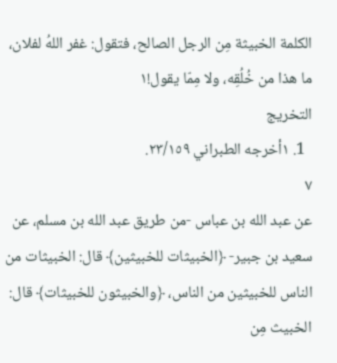الكلمة الخبيثة مِن الرجل الصالح، فتقول: غفر اللهُ لفلان، ما هذا من خُلُقِه، ولا مِمّا يقول!١
التخريج
  1. ١أخرجه الطبراني ٢٣/١٥٩.
٧
عن عبد الله بن عباس -من طريق عبد الله بن مسلم، عن سعيد بن جبير- ﴿الخبيثات للخبيثين﴾ قال: الخبيثات من الناس للخبيثين من الناس، ﴿والخبيثون للخبيثات﴾ قال: الخبيث مِن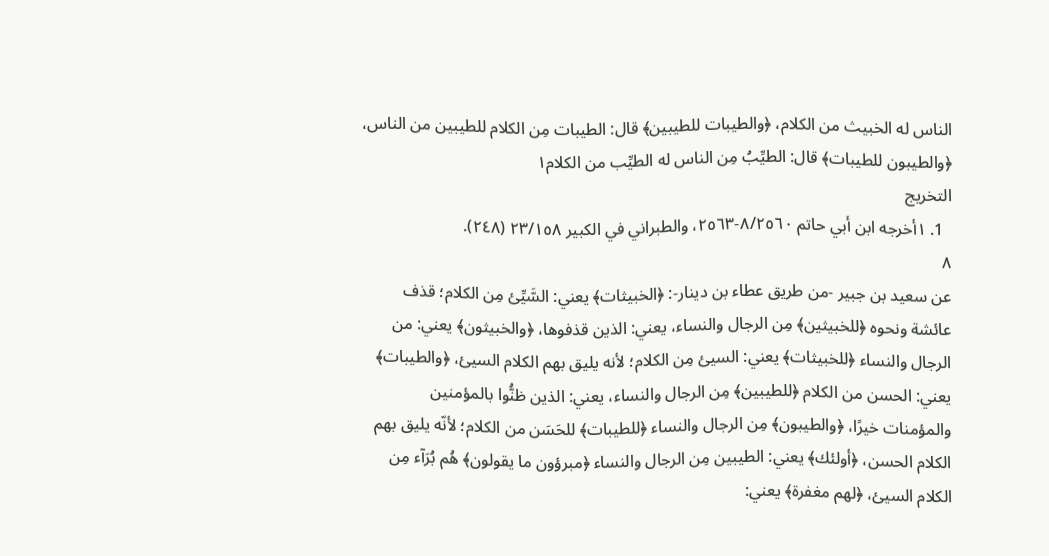الناس له الخبيث من الكلام، ﴿والطيبات للطيبين﴾ قال: الطيبات مِن الكلام للطيبين من الناس، ﴿والطيبون للطيبات﴾ قال: الطيِّبُ مِن الناس له الطيِّب من الكلام١
التخريج
  1. ١أخرجه ابن أبي حاتم ٨/٢٥٦٠-٢٥٦٣، والطبراني في الكبير ٢٣/١٥٨ (٢٤٨).
٨
عن سعيد بن جبير -من طريق عطاء بن دينار-: ﴿الخبيثات﴾ يعني: السَّيِّئ مِن الكلام؛ قذف عائشة ونحوه ﴿للخبيثين﴾ مِن الرجال والنساء، يعني: الذين قذفوها، ﴿والخبيثون﴾ يعني: من الرجال والنساء ﴿للخبيثات﴾ يعني: السيئ مِن الكلام؛ لأنه يليق بهم الكلام السيئ، ﴿والطيبات﴾ يعني: الحسن من الكلام ﴿للطيبين﴾ مِن الرجال والنساء، يعني: الذين ظنُّوا بالمؤمنين والمؤمنات خيرًا، ﴿والطيبون﴾ مِن الرجال والنساء ﴿للطيبات﴾ للحَسَن من الكلام؛ لأنّه يليق بهم الكلام الحسن، ﴿أولئك﴾ يعني: الطيبين مِن الرجال والنساء ﴿مبرؤون ما يقولون﴾ هُم بُرَآء مِن الكلام السيئ، ﴿لهم مغفرة﴾ يعني: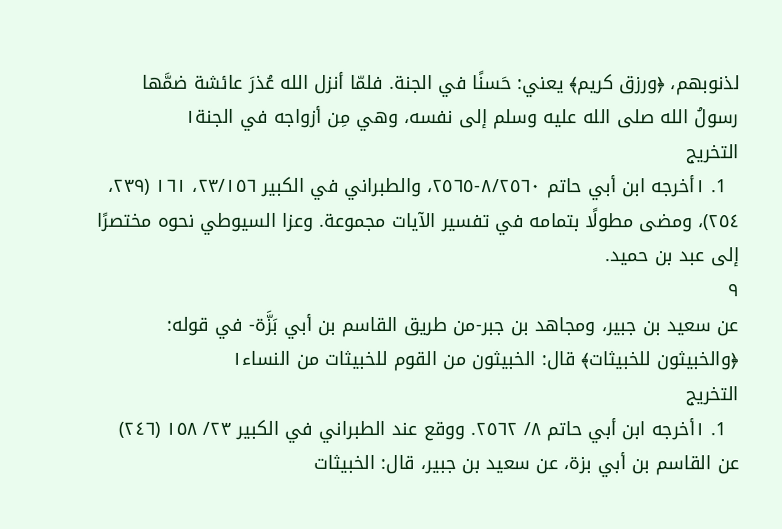لذنوبهم، ﴿ورزق كريم﴾ يعني: حَسنًا في الجنة. فلمّا أنزل الله عُذرَ عائشة ضمَّها رسولُ الله صلى الله عليه وسلم إلى نفسه، وهي مِن أزواجه في الجنة١
التخريج
  1. ١أخرجه ابن أبي حاتم ٨/٢٥٦٠-٢٥٦٥، والطبراني في الكبير ٢٣/١٥٦، ١٦١ (٢٣٩، ٢٥٤)، ومضى مطولًا بتمامه في تفسير الآيات مجموعة. وعزا السيوطي نحوه مختصرًا إلى عبد بن حميد.
٩
عن سعيد بن جبير، ومجاهد بن جبر-من طريق القاسم بن أبي بَزَّة- في قوله: ﴿والخبيثون للخبيثات﴾ قال: الخبيثون من القوم للخبيثات من النساء١
التخريج
  1. ١أخرجه ابن أبي حاتم ٨/ ٢٥٦٢. ووقع عند الطبراني في الكبير ٢٣/ ١٥٨ (٢٤٦) عن القاسم بن أبي بزة، عن سعيد بن جبير، قال: الخبيثات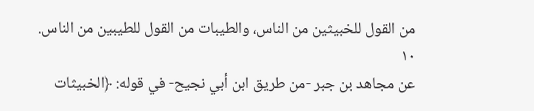من القول للخبيثين من الناس، والطيبات من القول للطيبين من الناس.
١٠
عن مجاهد بن جبر -من طريق ابن أبي نجيح- في قوله: ﴿الخبيثات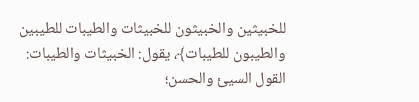للخبيثين والخبيثون للخبيثات والطيبات للطيبين والطيبون للطيبات﴾، يقول: الخبيثات والطيبات: القول السيئ والحسن؛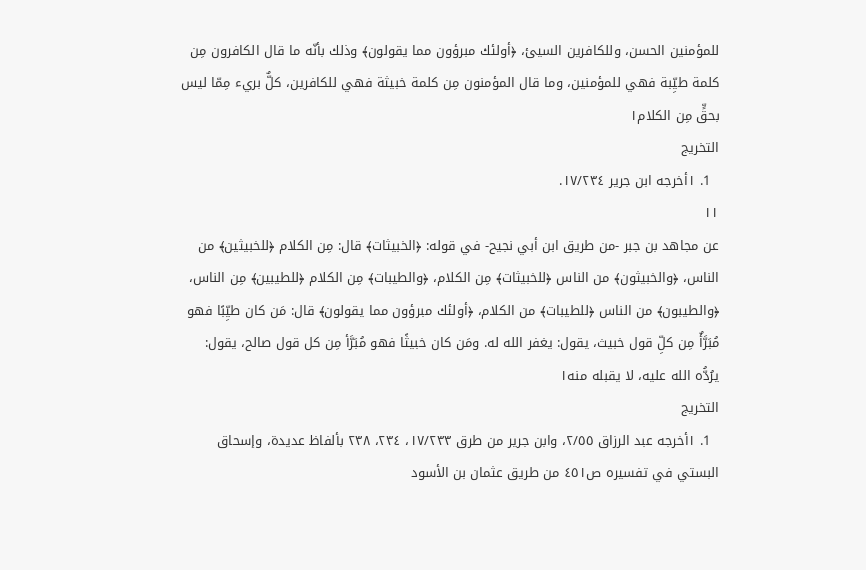للمؤمنين الحسن، وللكافرين السيئ، ﴿أولئك مبرؤون مما يقولون﴾ وذلك بأنّه ما قال الكافرون مِن كلمة طيِّبة فهي للمؤمنين، وما قال المؤمنون مِن كلمة خبيثة فهي للكافرين، كلٌّ بريء مِمّا ليس بحقٍّ مِن الكلام١
التخريج
  1. ١أخرجه ابن جرير ١٧/٢٣٤.
١١
عن مجاهد بن جبر -من طريق ابن أبي نجيح- في قوله: ﴿الخبيثات﴾ قال: مِن الكلام ﴿للخبيثين﴾ من الناس، ﴿والخبيثون﴾ من الناس ﴿للخبيثات﴾ مِن الكلام، ﴿والطيبات﴾ مِن الكلام ﴿للطيبين﴾ مِن الناس، ﴿والطيبون﴾ من الناس ﴿للطيبات﴾ من الكلام، ﴿أولئك مبرؤون مما يقولون﴾ قال: مَن كان طيِّبًا فهو مُبَرَّأٌ مِن كلِّ قول خبيث، يقول: يغفر الله له. ومَن كان خبيثًا فهو مُبَرَّأ مِن كل قول صالح، يقول: يرُدُّه الله عليه، لا يقبله منه١
التخريج
  1. ١أخرجه عبد الرزاق ٢/٥٥، وابن جرير من طرق ١٧/٢٣٣، ٢٣٤، ٢٣٨ بألفاظ عديدة، وإسحاق البستي في تفسيره ص٤٥١ من طريق عثمان بن الأسود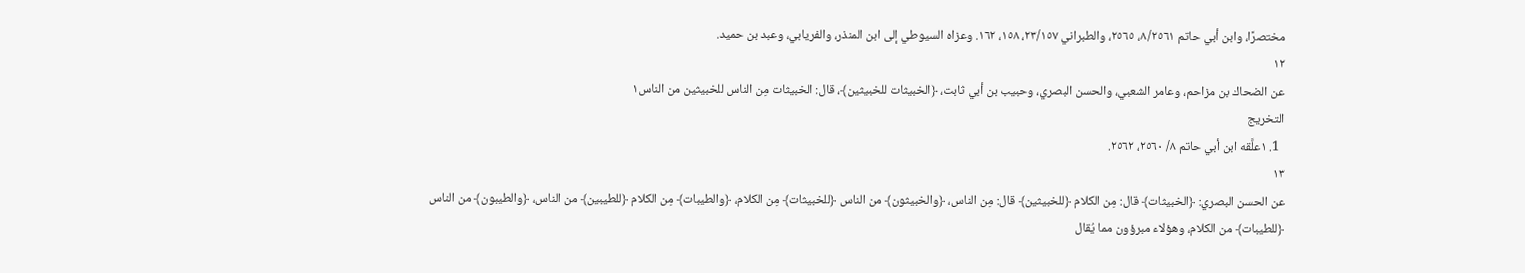مختصرًا، وابن أبي حاتم ٨/٢٥٦١، ٢٥٦٥، والطبراني ٢٣/١٥٧، ١٥٨، ١٦٢. وعزاه السيوطي إلى ابن المنذر، والفريابي، وعبد بن حميد.
١٢
عن الضحاك بن مزاحم، وعامر الشعبي، والحسن البصري، وحبيب بن أبي ثابت، ﴿الخبيثات للخبيثين﴾، قال: الخبيثات مِن الناس للخبيثين من الناس١
التخريج
  1. ١علَّقه ابن أبي حاتم ٨/ ٢٥٦٠، ٢٥٦٢.
١٣
عن الحسن البصري: ﴿الخبيثات﴾ قال: مِن الكلام ﴿للخبيثين﴾ قال: مِن الناس، ﴿والخبيثون﴾ من الناس ﴿للخبيثات﴾ مِن الكلام، ﴿والطيبات﴾ مِن الكلام ﴿للطيبين﴾ من الناس، ﴿والطيبون﴾ من الناس ﴿للطيبات﴾ من الكلام، وهؤلاء مبرؤون مما يُقال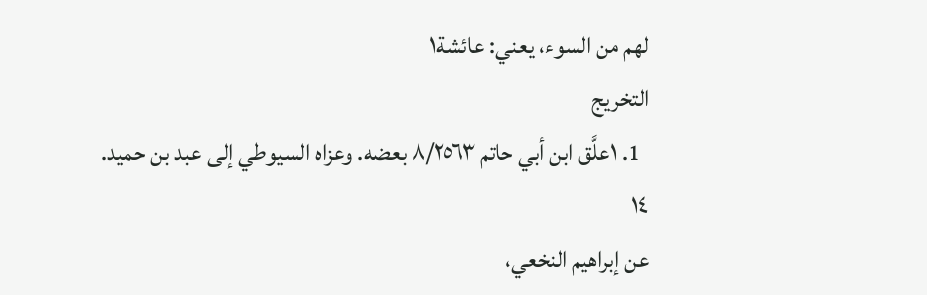لهم من السوء، يعني: عائشة١
التخريج
  1. ١علَّق ابن أبي حاتم ٨/٢٥٦٣ بعضه. وعزاه السيوطي إلى عبد بن حميد.
١٤
عن إبراهيم النخعي،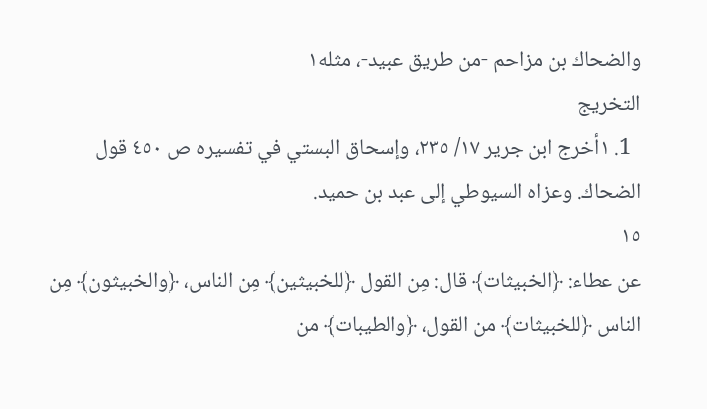والضحاك بن مزاحم -من طريق عبيد-، مثله١
التخريج
  1. ١أخرج ابن جرير ١٧/ ٢٣٥، وإسحاق البستي في تفسيره ص ٤٥٠ قول الضحاك. وعزاه السيوطي إلى عبد بن حميد.
١٥
عن عطاء: ﴿الخبيثات﴾ قال: مِن القول ﴿للخبيثين﴾ مِن الناس، ﴿والخبيثون﴾ مِن الناس ﴿للخبيثات﴾ من القول، ﴿والطيبات﴾ من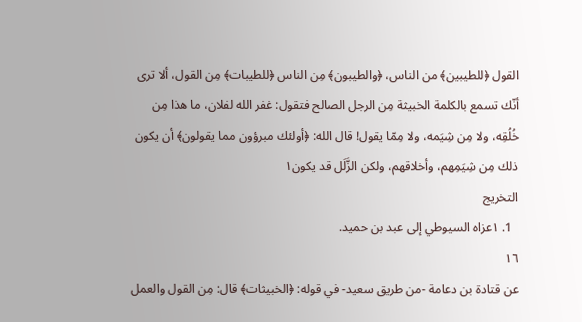القول ﴿للطيبين﴾ من الناس، ﴿والطيبون﴾ مِن الناس ﴿للطيبات﴾ مِن القول، ألا ترى أنّك تسمع بالكلمة الخبيثة مِن الرجل الصالح فتقول: غفر الله لفلان، ما هذا مِن خُلُقِه، ولا مِن شِيَمه، ولا مِمّا يقول! قال الله: ﴿أولئك مبرؤون مما يقولون﴾ أن يكون ذلك مِن شِيَمِهم، وأخلاقهم، ولكن الزَّلَل قد يكون١
التخريج
  1. ١عزاه السيوطي إلى عبد بن حميد.
١٦
عن قتادة بن دعامة -من طريق سعيد- في قوله: ﴿الخبيثات﴾ قال: مِن القول والعمل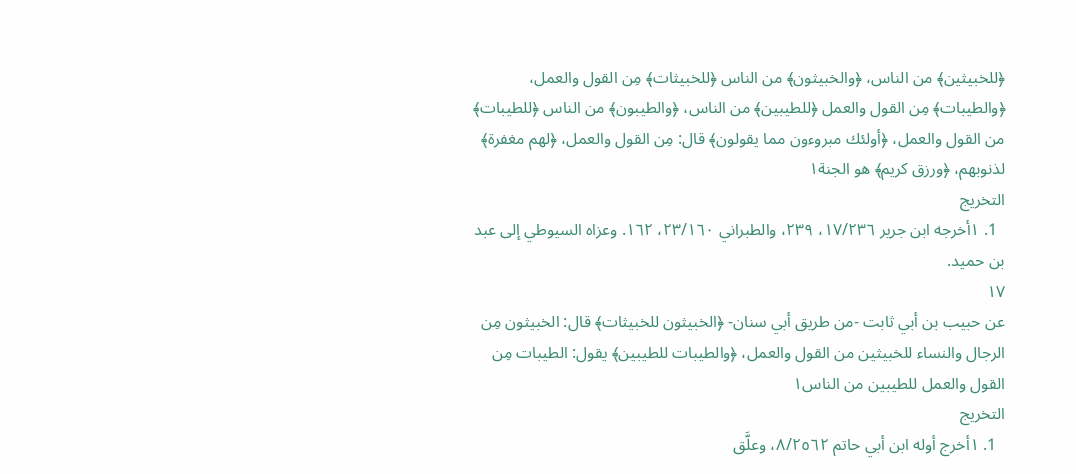﴿للخبيثين﴾ من الناس، ﴿والخبيثون﴾ من الناس ﴿للخبيثات﴾ مِن القول والعمل، ﴿والطيبات﴾ مِن القول والعمل ﴿للطيبين﴾ من الناس، ﴿والطيبون﴾ من الناس ﴿للطيبات﴾ من القول والعمل، ﴿أولئك مبروءون مما يقولون﴾ قال: مِن القول والعمل، ﴿لهم مغفرة﴾ لذنوبهم، ﴿ورزق كريم﴾ هو الجنة١
التخريج
  1. ١أخرجه ابن جرير ١٧/٢٣٦، ٢٣٩، والطبراني ٢٣/١٦٠، ١٦٢. وعزاه السيوطي إلى عبد بن حميد.
١٧
عن حبيب بن أبي ثابت -من طريق أبي سنان- ﴿الخبيثون للخبيثات﴾ قال: الخبيثون مِن الرجال والنساء للخبيثين من القول والعمل، ﴿والطيبات للطيبين﴾ يقول: الطيبات مِن القول والعمل للطيبين من الناس١
التخريج
  1. ١أخرج أوله ابن أبي حاتم ٨/٢٥٦٢، وعلَّق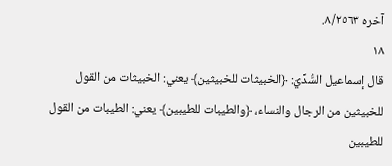آخره ٨/٢٥٦٣.
١٨
قال إسماعيل السُّدِّيّ: ﴿الخبيثات للخبيثين﴾ يعني: الخبيثات من القول للخبيثين من الرجال والنساء، ﴿والطيبات للطيبين﴾ يعني: الطيبات من القول للطيبين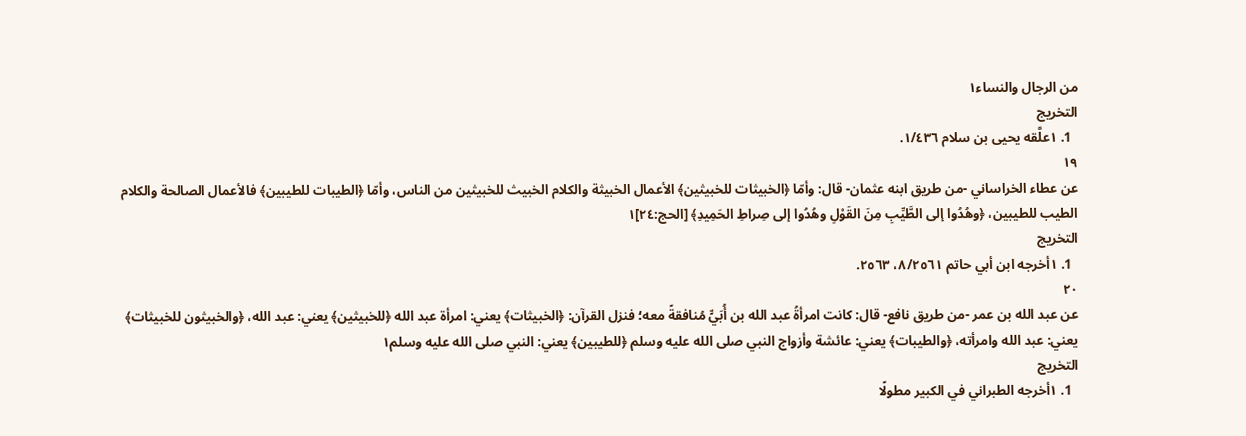من الرجال والنساء١
التخريج
  1. ١علَّقه يحيى بن سلام ١/٤٣٦.
١٩
عن عطاء الخراساني -من طريق ابنه عثمان- قال: وأمّا ﴿الخبيثات للخبيثين﴾ الأعمال الخبيثة والكلام الخبيث للخبيثين من الناس، وأمّا ﴿الطيبات للطيبين﴾ فالأعمال الصالحة والكلام الطيب للطيبين، ﴿وهُدُوا إلى الطَّيِّبِ مِنَ القَوْلِ وهُدُوا إلى صِراطِ الحَمِيدِ﴾ [الحج:٢٤]١
التخريج
  1. ١أخرجه ابن أبي حاتم ٨/٢٥٦١، ٢٥٦٣.
٢٠
عن عبد الله بن عمر -من طريق نافع- قال: كانت امرأةُ عبد الله بن أُبَيٍّ مُنافقةً معه؛ فنزل القرآن: ﴿الخبيثات﴾ يعني: امرأة عبد الله ﴿للخبيثين﴾ يعني: عبد الله، ﴿والخبيثون للخبيثات﴾ يعني: عبد الله وامرأته، ﴿والطيبات﴾ يعني: عائشة وأزواج النبي صلى الله عليه وسلم ﴿للطيبين﴾ يعني: النبي صلى الله عليه وسلم١
التخريج
  1. ١أخرجه الطبراني في الكبير مطولًا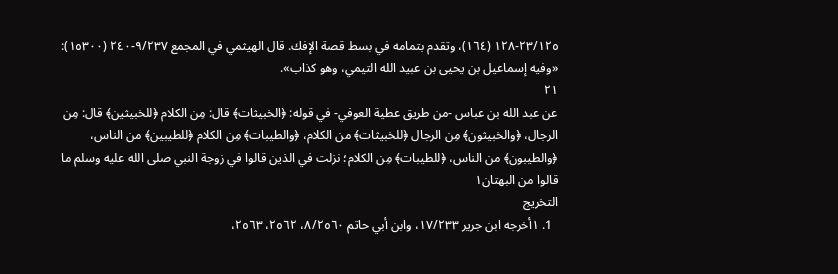٢٣/١٢٥-١٢٨ (١٦٤)، وتقدم بتمامه في بسط قصة الإفك. قال الهيثمي في المجمع ٩/٢٣٧-٢٤٠ (١٥٣٠٠): «وفيه إسماعيل بن يحيى بن عبيد الله التيمي، وهو كذاب».
٢١
عن عبد الله بن عباس -من طريق عطية العوفي- في قوله: ﴿الخبيثات﴾ قال: مِن الكلام ﴿للخبيثين﴾ قال: مِن الرجال، ﴿والخبيثون﴾ مِن الرجال ﴿للخبيثات﴾ من الكلام، ﴿والطيبات﴾ مِن الكلام ﴿للطيبين﴾ من الناس، ﴿والطيبون﴾ من الناس، ﴿للطيبات﴾ مِن الكلام؛ نزلت في الذين قالوا في زوجة النبي صلى الله عليه وسلم ما قالوا من البهتان١
التخريج
  1. ١أخرجه ابن جرير ١٧/٢٣٣، وابن أبي حاتم ٨/٢٥٦٠، ٢٥٦٢، ٢٥٦٣،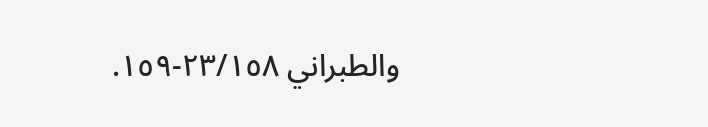والطبراني ٢٣/١٥٨-١٥٩.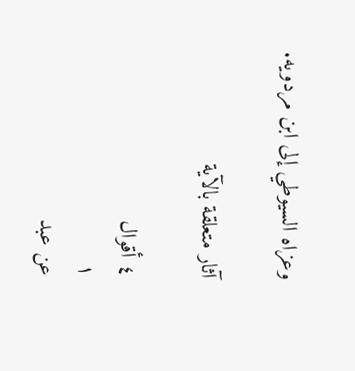وعزاه السيوطي إلى ابن مردويه.

آثار متعلقة بالآية

٤ أقوال
١
عن عبد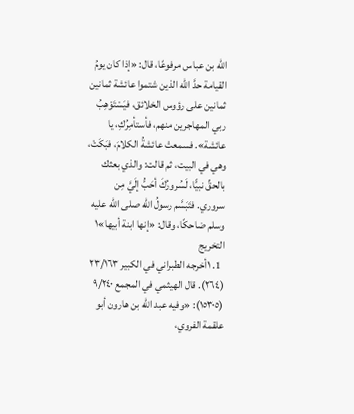الله بن عباس مرفوعًا، قال: «إذا كان يومُ القيامة حدَّ الله الذين شتموا عائشة ثمانين ثمانين على رؤوس الخلائق، فيَسْتَوْهِبُ ربي المهاجرين منهم، فأستأمِرُكِ، يا عائشة». فسمعتْ عائشةُ الكلامَ، فبَكَتْ، وهي في البيت، ثم قالت: والذي بعثك بالحقِّ نبيًّا، لَسُرورُكَ أحَبُّ إلَيَّ مِن سروري. فتَبَسَّم رسولُ الله صلى الله عليه وسلم ضاحكًا، وقال: «إنها ابنة أبيها»١
التخريج
  1. ١أخرجه الطبراني في الكبير ٢٣/١٦٣ (٢٦٤). قال الهيثمي في المجمع ٩/٢٤٠ (١٥٣٠٥): «وفيه عبد الله بن هارون أبو علقمة الفروي،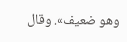وهو ضعيف». وقال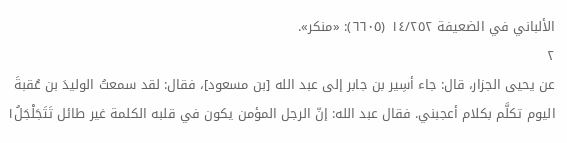الألباني في الضعيفة ١٤/٢٥٢ (٦٦٠٥): «منكر».
٢
عن يحيى الجزار، قال: جاء أسِير بن جابر إلى عبد الله [بن مسعود]، فقال: لقد سمعتُ الوليدَ بن عُقبةَ اليوم تكلَّم بكلام أعجبني. فقال عبد الله: إنّ الرجل المؤمن يكون في قلبه الكلمة غير طائل تَتَجَلْجَلُ١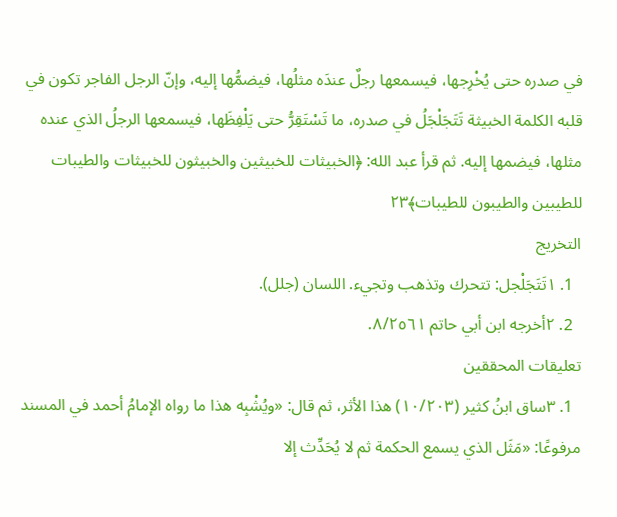في صدره حتى يُخْرِجها، فيسمعها رجلٌ عندَه مثلُها، فيضمُّها إليه، وإنّ الرجل الفاجر تكون في قلبه الكلمة الخبيثة تَتَجَلْجَلُ في صدره، ما تَسْتَقِرُّ حتى يَلْفِظَها، فيسمعها الرجلُ الذي عنده مثلها، فيضمها إليه. ثم قرأ عبد الله: ﴿الخبيثات للخبيثين والخبيثون للخبيثات والطيبات للطيبين والطيبون للطيبات﴾٢٣
التخريج
  1. ١تَتَجَلْجل: تتحرك وتذهب وتجيء. اللسان (جلل).
  2. ٢أخرجه ابن أبي حاتم ٨/٢٥٦١.
تعليقات المحققين
  1. ٣ساق ابنُ كثير (١٠/٢٠٣) هذا الأثر، ثم قال: «ويُشْبِه هذا ما رواه الإمامُ أحمد في المسند مرفوعًا: «مَثَل الذي يسمع الحكمة ثم لا يُحَدِّث إلا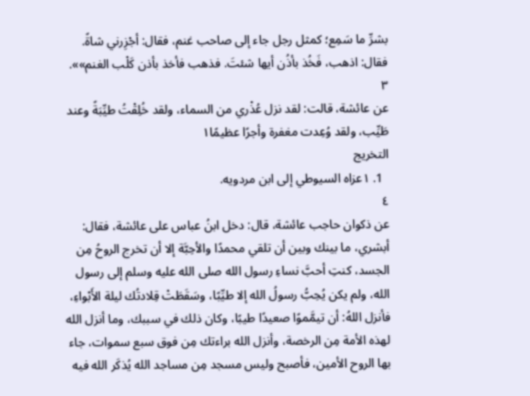بشرِّ ما سَمِع؛ كمثل رجل جاء إلى صاحب غنم، فقال: أجْزِرني شاةً. فقال: اذهب، فَخُذ بأذُن أيها شئتَ. فذهب فأخذ بأذن كَلْب الغنم»».
٣
عن عائشة، قالت: لقد نزل عُذْري من السماء، ولقد خُلِقْتُ طيِّبَةً وعند طَيِّب، ولقد وُعِدت مغفرة وأجرًا عظيمًا١
التخريج
  1. ١عزاه السيوطي إلى ابن مردويه.
٤
عن ذكوان حاجب عائشة، قال: دخل ابنُ عباس على عائشة، فقال: أبشري، ما بينك وبين أن تلقي محمدًا والأحِبَّة إلا أن تخرج الروحُ مِن الجسد، كنتِ أحبَّ نساءِ رسول الله صلى الله عليه وسلم إلى رسول الله، ولم يكن يُحِبُّ رسولُ الله إلا طيِّبًا، وسَقَطَتْ قِلادتُك ليلة الأَبْواءِ، فأنزل اللهُ: أن تيمَّموًا صعيدًا طيبًا، وكان ذلك في سببك، وما أنزل الله لهذه الأمة مِن الرخصة، وأنزل الله براءتك مِن فوق سبع سموات، جاء بها الروح الأمين، فأصبح وليس مسجد مِن مساجد الله يُذكَر الله فيه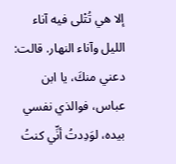إلا هي تُتْلى فيه آناء الليل وآناء النهار. قالت: دعني منكَ، يا ابن عباس، فوالذي نفسي بيده، لوَدِدتُ أنِّي كنتُ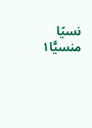نسيًا منسيًّا١